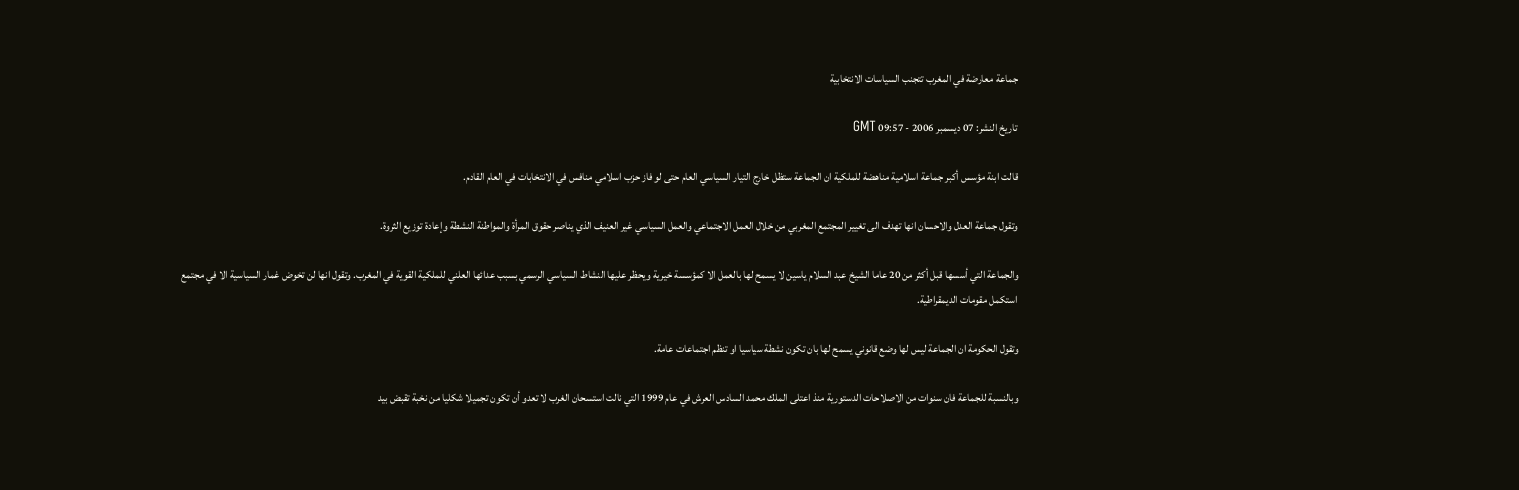جماعة معارضة في المغرب تتجنب السياسات الانتخابية

تاريخ النشر: 07 ديسمبر 2006 - 09:57 GMT

قالت ابنة مؤسس أكبر جماعة اسلامية مناهضة للملكية ان الجماعة ستظل خارج التيار السياسي العام حتى لو فاز حزب اسلامي منافس في الانتخابات في العام القادم.

وتقول جماعة العدل والاحسان انها تهدف الى تغيير المجتمع المغربي من خلال العمل الاجتماعي والعمل السياسي غير العنيف الذي يناصر حقوق المرأة والمواطنة النشطة وإعادة توزيع الثروة.

والجماعة التي أسسها قبل أكثر من 20 عاما الشيخ عبد السلام ياسين لا يسمح لها بالعمل الا كمؤسسة خيرية ويحظر عليها النشاط السياسي الرسمي بسبب عدائها العلني للملكية القوية في المغرب. وتقول انها لن تخوض غمار السياسية الا في مجتمع استكمل مقومات الديمقراطية.

وتقول الحكومة ان الجماعة ليس لها وضع قانوني يسمح لها بان تكون نشطة سياسيا او تنظم اجتماعات عامة.

وبالنسبة للجماعة فان سنوات من الاصلاحات الدستورية منذ اعتلى الملك محمد السادس العرش في عام 1999 التي نالت استسحان الغرب لا تعدو أن تكون تجميلا شكليا من نخبة تقبض بيد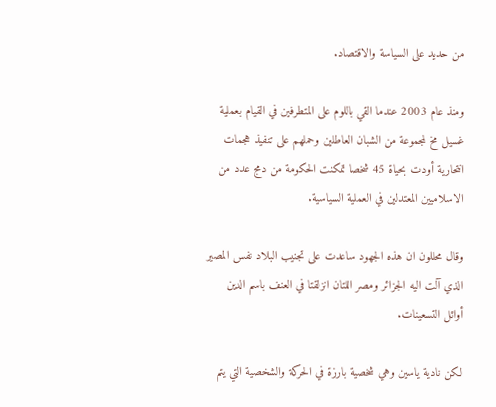من حديد على السياسة والاقتصاد.

ومنذ عام 2003 عندما القي باللوم على المتطرفين في القيام بعملية غسيل مخ لمجموعة من الشبان العاطلين وحملهم على تنفيذ هجمات انتحارية أودت بحياة 45 شخصا تمكنت الحكومة من دمج عدد من الاسلاميين المعتدلين في العملية السياسية.

وقال محللون ان هذه الجهود ساعدت على تجنيب البلاد نفس المصير الذي آلت اليه الجزائر ومصر اللتان انزلقتا في العنف باسم الدين أوائل التسعينات.

لكن نادية ياسين وهي شخصية بارزة في الحركة والشخصية التي يتم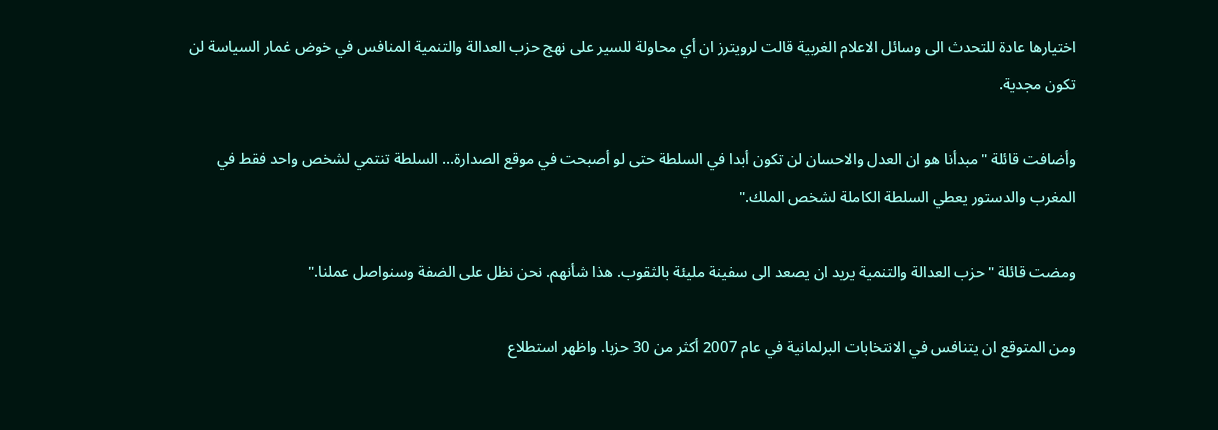اختيارها عادة للتحدث الى وسائل الاعلام الغربية قالت لرويترز ان أي محاولة للسير على نهج حزب العدالة والتنمية المنافس في خوض غمار السياسة لن تكون مجدية.

وأضافت قائلة "مبدأنا هو ان العدل والاحسان لن تكون أبدا في السلطة حتى لو أصبحت في موقع الصدارة... السلطة تنتمي لشخص واحد فقط في المغرب والدستور يعطي السلطة الكاملة لشخص الملك."

ومضت قائلة "حزب العدالة والتنمية يريد ان يصعد الى سفينة مليئة بالثقوب. هذا شأنهم. نحن نظل على الضفة وسنواصل عملنا."

ومن المتوقع ان يتنافس في الانتخابات البرلمانية في عام 2007 أكثر من 30 حزبا. واظهر استطلاع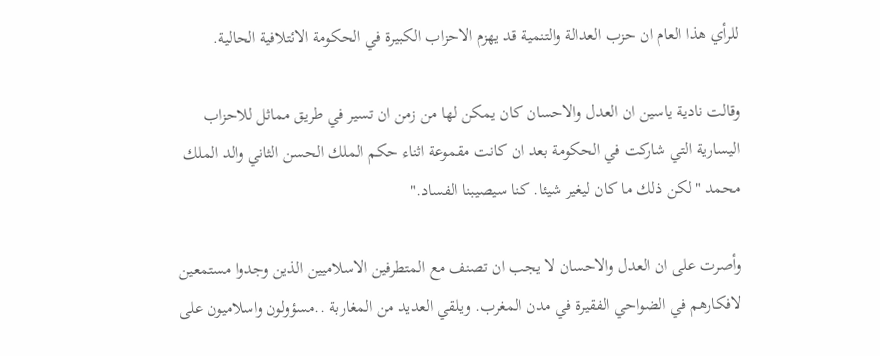للرأي هذا العام ان حزب العدالة والتنمية قد يهزم الاحزاب الكبيرة في الحكومة الائتلافية الحالية.

وقالت نادية ياسين ان العدل والاحسان كان يمكن لها من زمن ان تسير في طريق مماثل للاحزاب اليسارية التي شاركت في الحكومة بعد ان كانت مقموعة اثناء حكم الملك الحسن الثاني والد الملك محمد "لكن ذلك ما كان ليغير شيئا. كنا سيصيبنا الفساد."

وأصرت على ان العدل والاحسان لا يجب ان تصنف مع المتطرفين الاسلاميين الذين وجدوا مستمعين لافكارهم في الضواحي الفقيرة في مدن المغرب. ويلقي العديد من المغاربة ..مسؤولون واسلاميون على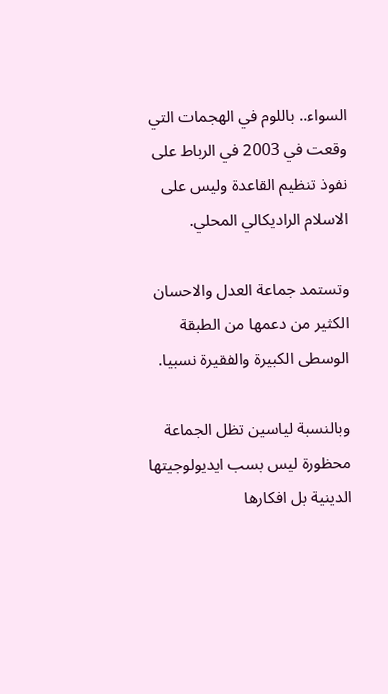السواء.. باللوم في الهجمات التي وقعت في 2003 في الرباط على نفوذ تنظيم القاعدة وليس على الاسلام الراديكالي المحلي.

وتستمد جماعة العدل والاحسان الكثير من دعمها من الطبقة الوسطى الكبيرة والفقيرة نسبيا.

وبالنسبة لياسين تظل الجماعة محظورة ليس بسب ايديولوجيتها الدينية بل افكارها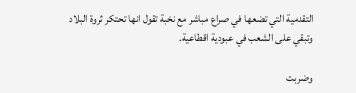التقدمية التي تضعها في صراع مباشر مع نخبة تقول انها تحتكر ثروة البلاد وتبقي على الشعب في عبودية اقطاعية.

وضربت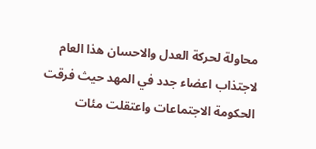محاولة لحركة العدل والاحسان هذا العام لاجتذاب اعضاء جدد في المهد حيث فرقت الحكومة الاجتماعات واعتقلت مئات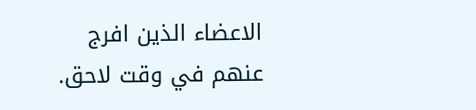الاعضاء الذين افرج عنهم في وقت لاحق.